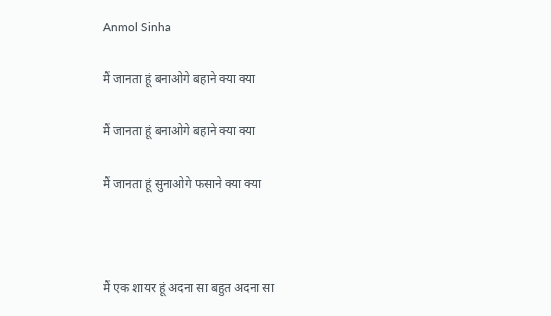Anmol Sinha

मैं जानता हूं बनाओगे बहाने क्या क्या

मैं जानता हूं बनाओगे बहाने क्या क्या

मैं जानता हूं सुनाओगे फसाने क्या क्या



मैं एक शायर हूं अदना सा बहुत अदना सा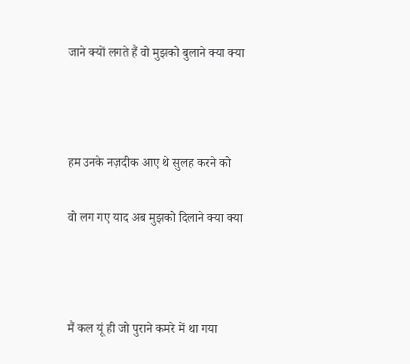जाने क्यों लगते हैं वो मुझको बुलाने क्या क्या



हम उनके नज़दीक आए थे सुलह करने को

वो लग गए याद अब मुझको दिलाने क्या क्या



मैं कल यूं ही जो पुराने कमरे में था गया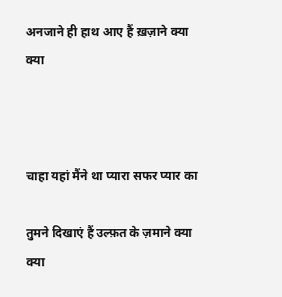अनजाने ही हाथ आए हैं ख़ज़ाने क्या क्या



चाहा यहां मैंने था प्यारा सफर प्यार का

तुमने दिखाएं हैं उल्फ़त के ज़माने क्या क्या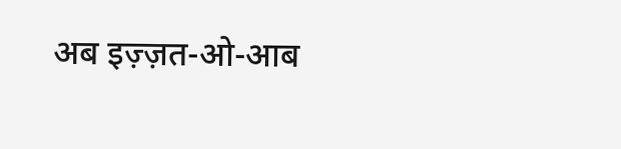अब इज़्ज़त-ओ-आब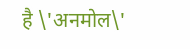है \'अनमोल\'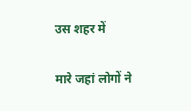उस शहर में

मारे जहां लोगों ने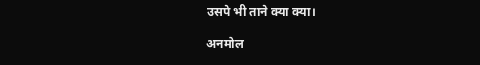उसपे भी ताने क्या क्या।

अनमोल